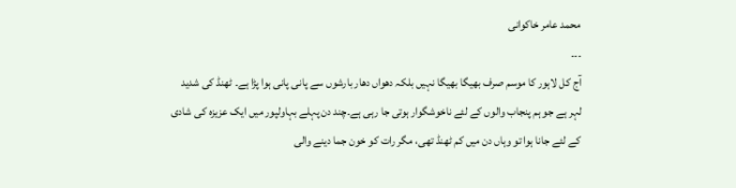محمد عامر خاکوانی
۔۔۔
آج کل لاہور کا موسم صرف بھیگا بھیگا نہیں بلکہ دھواں دھار بارشوں سے پانی پانی ہوا پڑا ہے۔ ٹھنڈ کی شدید لہر ہے جو ہم پنجاب والوں کے لئے ناخوشگوار ہوتی جا رہی ہے۔چند دن پہلے بہاولپور میں ایک عزیزہ کی شادی کے لئے جانا ہوا تو وہاں دن میں کم ٹھنڈ تھی، مگر رات کو خون جما دینے والی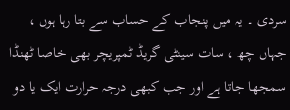سردی ۔ یہ میں پنجاب کے حساب سے بتا رہا ہوں ، جہاں چھ ، سات سینٹی گریڈ ٹمپریچر بھی خاصا ٹھنڈا سمجھا جاتا ہے اور جب کبھی درجہ حرارت ایک یا دو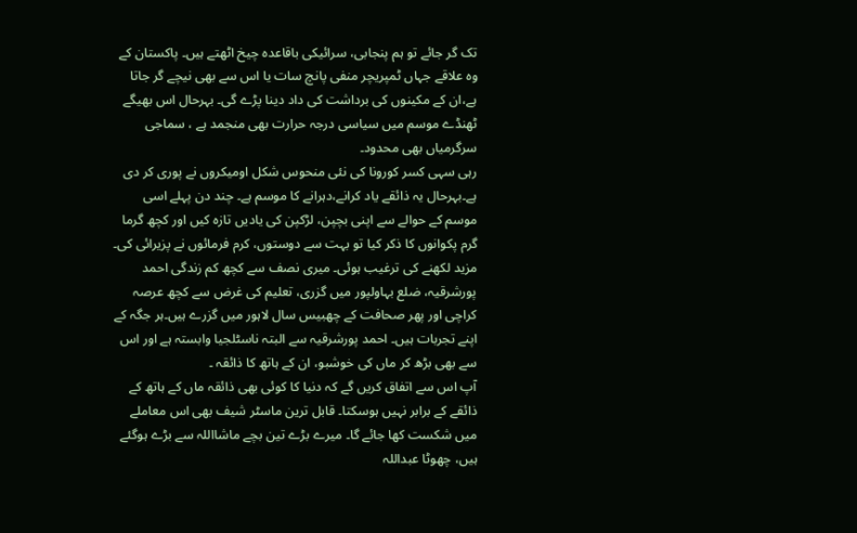تک گر جائے تو ہم پنجابی، سرائیکی باقاعدہ چیخ اٹھتے ہیں۔ پاکستان کے وہ علاقے جہاں ٹمپریچر منفی پانچ سات یا اس سے بھی نیچے گر جاتا ہے،ان کے مکینوں کی برداشت کی داد دینا پڑے گی۔ بہرحال اس بھیگے ٹھنڈے موسم میں سیاسی درجہ حرارت بھی منجمد ہے ، سماجی سرگرمیاں بھی محدود۔
رہی سہی کسر کورونا کی نئی منحوس شکل اومیکروں نے پوری کر دی ہے۔بہرحال یہ ذائقے یاد کرانے،دہرانے کا موسم ہے۔ چند دن پہلے اسی موسم کے حوالے سے اپنی بچپن، لڑکپن کی یادیں تازہ کیں اور کچھ گرما گرم پکوانوں کا ذکر کیا تو بہت سے دوستوں، کرم فرمائوں نے پزیرائی کی۔ مزید لکھنے کی ترغیب ہوئی۔ میری نصف سے کچھ کم زندگی احمد پورشرقیہ، ضلع بہاولپور میں گزری، تعلیم کی غرض سے کچھ عرصہ کراچی اور پھر صحافت کے چھبیس سال لاہور میں گزرے ہیں۔ہر جگہ کے اپنے تجربات ہیں۔ احمد پورشرقیہ سے البتہ ناسٹلجیا وابستہ ہے اور اس سے بھی بڑھ کر ماں کی خوشبو، ان کے ہاتھ کا ذائقہ ۔
آپ اس سے اتفاق کریں گے کہ دنیا کا کوئی بھی ذائقہ ماں کے ہاتھ کے ذائقے کے برابر نہیں ہوسکتا۔ قابل ترین ماسٹر شیف بھی اس معاملے میں شکست کھا جائے گا۔ میرے بڑے تین بچے ماشااللہ سے بڑے ہوگئے ہیں، چھوٹا عبداللہ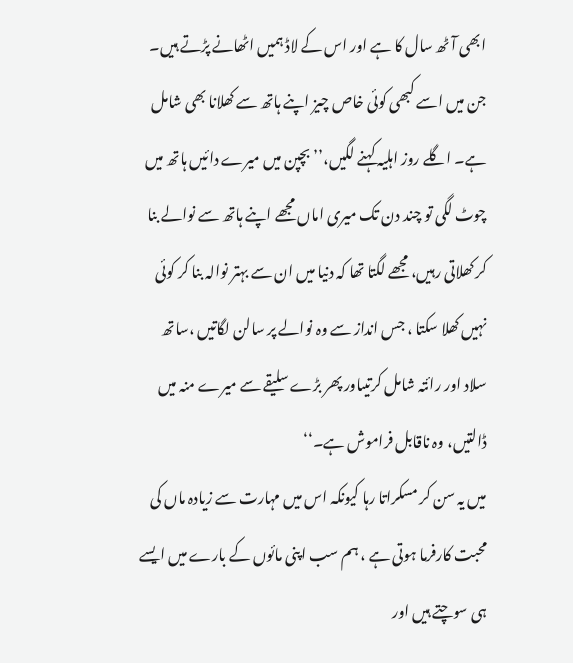ابھی آٹھ سال کا ہے اور اس کے لاڈ ہمیں اٹھانے پڑتے ہیں۔ جن میں اسے کبھی کوئی خاص چیز اپنے ہاتھ سے کھلانا بھی شامل ہے۔ اگلے روز اہلیہ کہنے لگیں،’’ بچپن میں میرے دائیں ہاتھ میں چوٹ لگی تو چند دن تک میری اماں مجھے اپنے ہاتھ سے نوالے بنا کر کھلاتی رہیں، مجھے لگتا تھا کہ دنیا میں ان سے بہتر نوالہ بنا کر کوئی نہیں کھلا سکتا ، جس انداز سے وہ نوالے پر سالن لگاتیں ،ساتھ سلاد اور رائتہ شامل کرتیںاور پھر بڑے سلیقے سے میرے منہ میں ڈالتیں، وہ ناقابل فراموش ہے۔‘‘
میں یہ سن کر مسکراتا رہا کیونکہ اس میں مہارت سے زیادہ ماں کی محبت کارفرما ہوتی ہے ، ہم سب اپنی مائوں کے بارے میں ایسے ہی سوچتے ہیں اور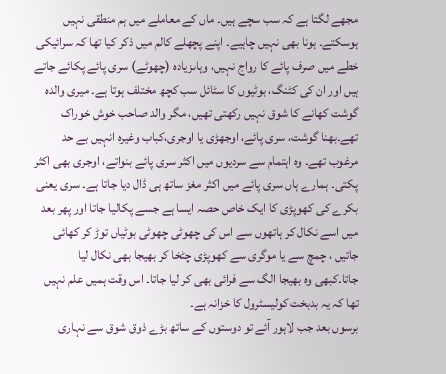مجھے لگتا ہے کہ سب سچے ہیں۔ ماں کے معاملے میں ہم منطقی نہیں ہوسکتے۔ ہونا بھی نہیں چاہیے۔ اپنے پچھلے کالم میں ذکر کیا تھا کہ سرائیکی خطے میں صرف پائے کا رواج نہیں، وہاںزیادہ (چھوٹے) سری پائے پکائے جاتے ہیں اور ان کی کٹنگ، بوٹیوں کا سٹائل سب کچھ مختلف ہوتا ہے۔ میری والدہ گوشت کھانے کا شوق نہیں رکھتی تھیں، مگر والد صاحب خوش خوراک تھے۔بھنا گوشت، سری پائے، اوجھڑی یا اوجری،کباب وغیرہ انہیں بے حد مرغوب تھے۔ وہ اہتمام سے سردیوں میں اکثر سری پائے بنواتے، اوجری بھی اکثر پکتی۔ ہمارے ہاں سری پائے میں اکثر مغز ساتھ ہی ڈال دیا جاتا ہے۔ سری یعنی بکرے کی کھوپڑی کا ایک خاص حصہ ایسا ہے جسے پکالیا جاتا اور پھر بعد میں اسے نکال کر ہاتھوں سے اس کی چھوٹی چھوٹی بوٹیاں توڑ کر کھائی جاتیں ، چمچ سے یا موگری سے کھوپڑی چٹخا کر بھیجا بھی نکال لیا جاتا۔کبھی وہ بھیجا الگ سے فرائی بھی کر لیا جاتا۔ اس وقت ہمیں علم نہیں تھا کہ یہ بدبخت کولیسٹرول کا خزانہ ہے۔
برسوں بعد جب لاہور آئے تو دوستوں کے ساتھ بڑے ذوق شوق سے نہاری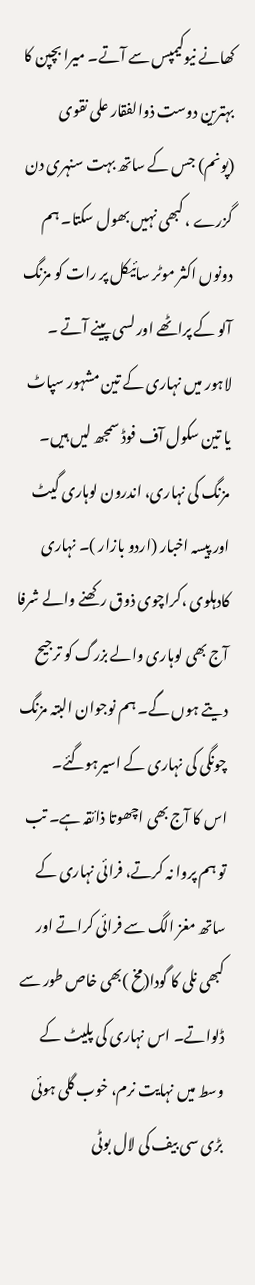کھانے نیوکیمپس سے آتے۔ میرا بچپن کا بہترین دوست ذوالفقار علی نقوی (پونم) جس کے ساتھ بہت سنہری دن گزرے ، کبھی نہیں بھول سکتا۔ ہم دونوں اکثر موٹر سائیکل پر رات کو مزنگ آلو کے پراٹھے اور لسی پینے آتے ۔ لاہور میں نہاری کے تین مشہور سپاٹ یا تین سکول آف فوڈ سمجھ لیں ہیں۔ مزنگ کی نہاری، اندرون لوہاری گیٹ اور پیسہ اخبار (اردو بازار )۔ نہاری کادہلوی ،کراچوی ذوق رکھنے والے شرفا آج بھی لوہاری والے بزرگ کو ترجیح دیتے ہوں گے۔ ہم نوجوان البتہ مزنگ چونگی کی نہاری کے اسیرہوگئے۔
اس کا آج بھی اچھوتا ذائقہ ہے۔ تب تو ہم پروا نہ کرتے، فرائی نہاری کے ساتھ مغز الگ سے فرائی کراتے اور کبھی نلی کا گودا(مخ )بھی خاص طور سے ڈلواتے۔ اس نہاری کی پلیٹ کے وسط میں نہایت نرم، خوب گلی ہوئی بڑی سی بیف کی لال بوٹی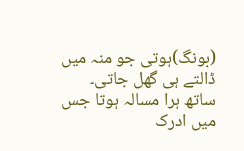(بونگ)ہوتی جو منہ میں ڈالتے ہی گھل جاتی۔ ساتھ ہرا مسالہ ہوتا جس میں ادرک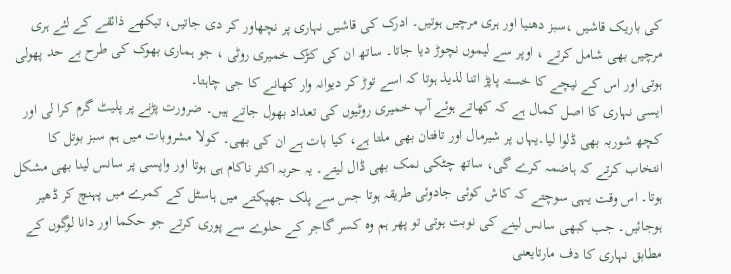کی باریک قاشیں ،سبز دھنیا اور ہری مرچیں ہوتیں۔ ادرک کی قاشیں نہاری پر نچھاور کر دی جاتیں، تیکھے ذائقے کے لئے ہری مرچیں بھی شامل کرتے ، اوپر سے لیموں نچوڑ دیا جاتا۔ ساتھ ان کی کڑک خمیری روٹی ، جو ہماری بھوک کی طرح بے حد پھولی ہوتی اور اس کے نیچے کا خستہ پاپڑ اتنا لذیذ ہوتا کہ اسے توڑ کر دیوانہ وار کھانے کا جی چاہتا۔
ایسی نہاری کا اصل کمال ہے کہ کھاتے ہوئے آپ خمیری روٹیوں کی تعداد بھول جاتے ہیں۔ ضرورت پڑنے پر پلیٹ گرم کرا لی اور کچھ شوربہ بھی ڈلوا لیا۔یہاں پر شیرمال اور تافتان بھی ملتا ہے، کیا بات ہے ان کی بھی۔ کولا مشروبات میں ہم سبز بوتل کا انتخاب کرتے کہ ہاضمہ کرے گی، ساتھ چٹکی نمک بھی ڈال لیتے۔ یہ حربہ اکثر ناکام ہی ہوتا اور واپسی پر سانس لینا بھی مشکل ہوتا۔ اس وقت یہی سوچتے کہ کاش کوئی جادوئی طریقہ ہوتا جس سے پلک جھپکتے میں ہاسٹل کے کمرے میں پہنچ کر ڈھیر ہوجائیں۔ جب کبھی سانس لینے کی نوبت ہوتی تو پھر ہم وہ کسر گاجر کے حلوے سے پوری کرتے جو حکما اور دانا لوگوں کے مطابق نہاری کا دف مارتایعنی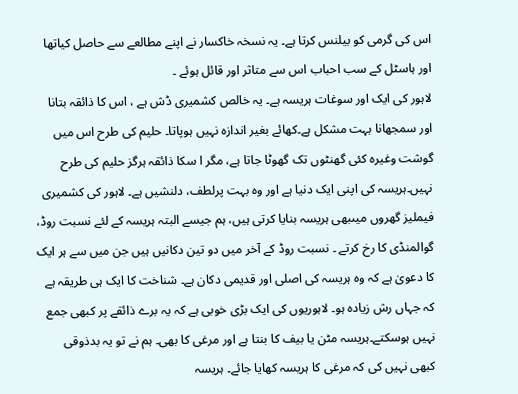اس کی گرمی کو بیلنس کرتا ہے۔ یہ نسخہ خاکسار نے اپنے مطالعے سے حاصل کیاتھا اور ہاسٹل کے سب احباب اس سے متاثر اور قائل ہوئے ۔
لاہور کی ایک اور سوغات ہریسہ ہے۔ یہ خالص کشمیری ڈش ہے ، اس کا ذائقہ بتانا اور سمجھانا بہت مشکل ہے۔کھائے بغیر اندازہ نہیں ہوپاتا۔ حلیم کی طرح اس میں گوشت وغیرہ کئی گھنٹوں تک گھوٹا جاتا ہے، مگر ا سکا ذائقہ ہرگز حلیم کی طرح نہیں۔ہریسہ کی اپنی ایک دنیا ہے اور وہ بہت پرلطف، دلنشیں ہے۔ لاہور کی کشمیری فیملیز گھروں میںبھی ہریسہ بنایا کرتی ہیں، ہم جیسے البتہ ہریسہ کے لئے نسبت روڈ، گوالمنڈی کا رخ کرتے ۔ نسبت روڈ کے آخر میں دو تین دکانیں ہیں جن میں سے ہر ایک کا دعویٰ ہے کہ وہ ہریسہ کی اصلی اور قدیمی دکان ہے۔ شناخت کا ایک ہی طریقہ ہے کہ جہاں رش زیادہ ہو۔ لاہوریوں کی ایک بڑی خوبی ہے کہ یہ برے ذائقے پر کبھی جمع نہیں ہوسکتے۔ہریسہ مٹن یا بیف کا بنتا ہے اور مرغی کا بھی۔ ہم نے تو یہ بدذوقی کبھی نہیں کی کہ مرغی کا ہریسہ کھایا جائے۔ ہریسہ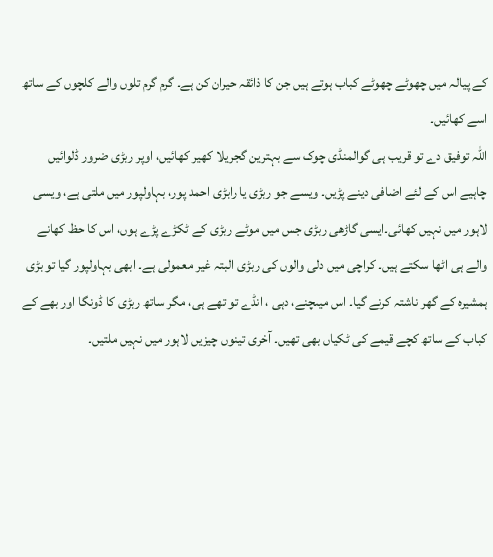کے پیالہ میں چھوٹے چھوٹے کباب ہوتے ہیں جن کا ذائقہ حیران کن ہے۔ گرم گرم تلوں والے کلچوں کے ساتھ اسے کھائیں۔
اللہ توفیق دے تو قریب ہی گوالمنڈی چوک سے بہترین گجریلا کھیر کھائیں، اوپر ربڑی ضرور ڈلوائیں چاہیے اس کے لئے اضافی دینے پڑیں۔ ویسے جو ربڑی یا رابڑی احمد پور، بہاولپور میں ملتی ہے، ویسی لاہور میں نہیں کھائی۔ایسی گاڑھی ربڑی جس میں موٹے ربڑی کے ٹکڑے پڑے ہوں، اس کا حظ کھانے والے ہی اٹھا سکتے ہیں۔ کراچی میں دلی والوں کی ربڑی البتہ غیر معمولی ہے۔ ابھی بہاولپور گیا تو بڑی ہمشیرہ کے گھر ناشتہ کرنے گیا۔ اس میںچنے، دہی ، انڈے تو تھے ہی، مگر ساتھ ربڑی کا ڈونگا اور بھے کے کباب کے ساتھ کچے قیمے کی ٹکیاں بھی تھیں۔ آخری تینوں چیزیں لاہور میں نہیں ملتیں۔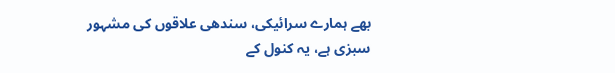بھے ہمارے سرائیکی، سندھی علاقوں کی مشہور سبزی ہے، یہ کنول کے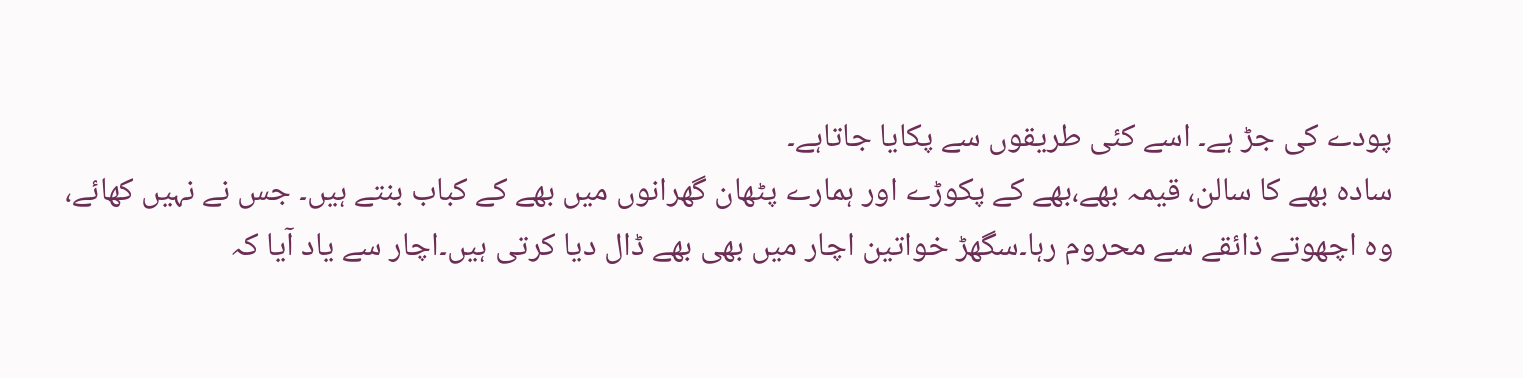پودے کی جڑ ہے۔ اسے کئی طریقوں سے پکایا جاتاہے۔
سادہ بھے کا سالن، قیمہ بھے،بھے کے پکوڑے اور ہمارے پٹھان گھرانوں میں بھے کے کباب بنتے ہیں۔ جس نے نہیں کھائے، وہ اچھوتے ذائقے سے محروم رہا۔سگھڑ خواتین اچار میں بھی بھے ڈال دیا کرتی ہیں۔اچار سے یاد آیا کہ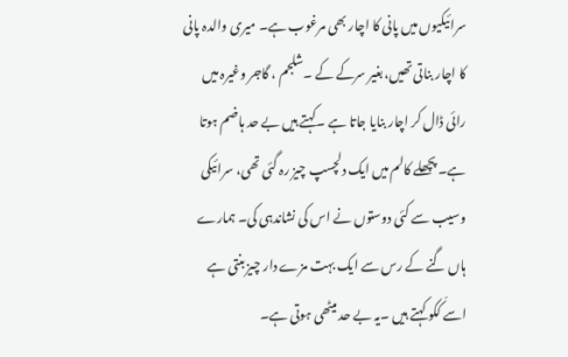سرائیکیوں میں پانی کا اچار بھی مرغوب ہے۔ میری والدہ پانی کا اچار بناتی تھیں،بغیر سرکے کے ۔شلجم ، گاجر وغیرہ میں رائی ڈال کر اچار بنایا جاتا ہے ۔کہتے ہیں بے حد ہاضم ہوتا ہے۔ پچھلے کالم میں ایک دلچسپ چیز رہ گئی تھی، سرائیکی وسیب سے کئی دوستوں نے اس کی نشاندہی کی۔ ہمارے ہاں گنے کے رس سے ایک بہت مزے دار چیز بنتی ہے اسے کَکو کہتے ہیں ۔یہ بے حد میٹھی ہوتی ہے۔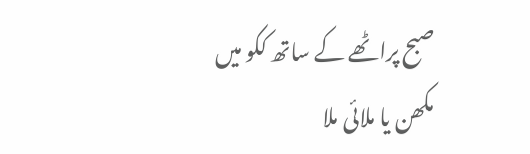صبح پراٹھے کے ساتھ ککو میں مکھن یا ملائی ملا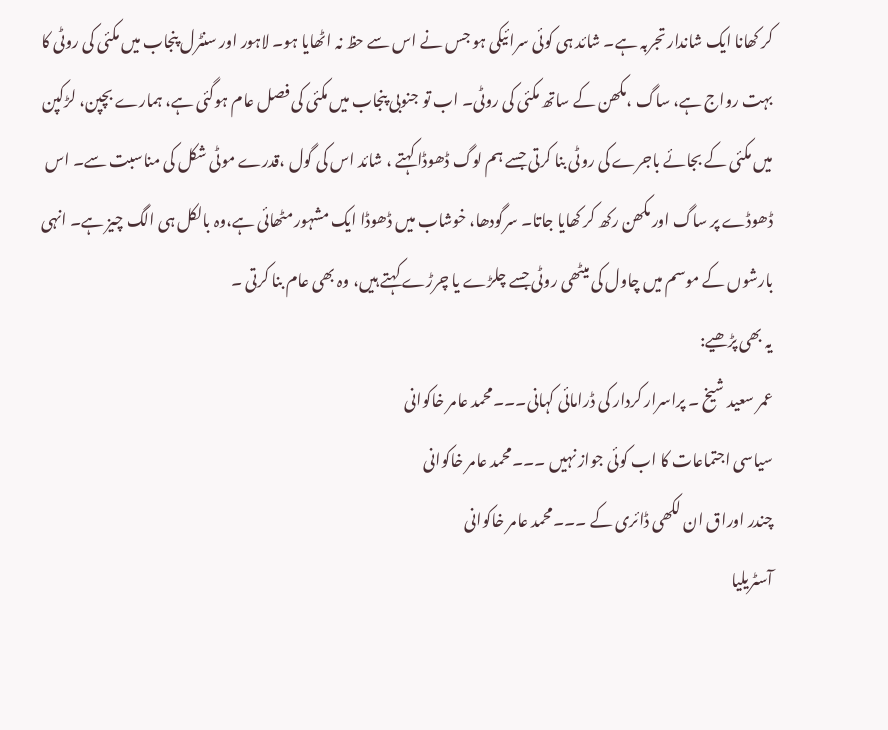کر کھانا ایک شاندار تجربہ ہے۔ شائد ہی کوئی سرائیکی ہو جس نے اس سے حظ نہ اٹھایا ہو۔ لاہور اور سنٹرل پنجاب میں مکئی کی روٹی کا بہت رواج ہے، ساگ ،مکھن کے ساتھ مکئی کی روٹی۔ اب تو جنوبی پنجاب میں مکئی کی فصل عام ہوگئی ہے، ہمارے بچپن، لڑکپن میں مکئی کے بجائے باجرے کی روٹی بنا کرتی جسے ہم لوگ ڈھوڈا کہتے ، شائد اس کی گول ،قدرے موٹی شکل کی مناسبت سے۔ اس ڈھوڈے پر ساگ اور مکھن رکھ کر کھایا جاتا۔ سرگودھا، خوشاب میں ڈھوڈا ایک مشہور مٹھائی ہے،وہ بالکل ہی الگ چیز ہے۔ انہی بارشوں کے موسم میں چاول کی میٹھی روٹی جسے چلڑے یا چرڑے کہتے ہیں، وہ بھی عام بنا کرتی ۔
یہ بھی پڑھیے:
عمر سعید شیخ ۔ پراسرار کردار کی ڈرامائی کہانی۔۔۔محمد عامر خاکوانی
سیاسی اجتماعات کا اب کوئی جواز نہیں ۔۔۔محمد عامر خاکوانی
چندر اوراق ان لکھی ڈائری کے ۔۔۔محمد عامر خاکوانی
آسٹریلیا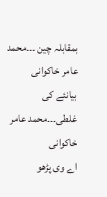بمقابلہ چین ۔۔۔محمد عامر خاکوانی
بیانئے کی غلطی۔۔۔محمد عامر خاکوانی
اے وی پڑھو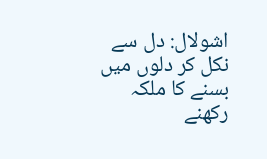اشولال: دل سے نکل کر دلوں میں بسنے کا ملکہ رکھنے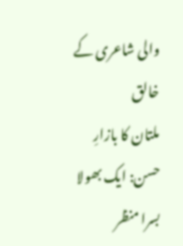والی شاعری کے خالق
ملتان کا بازارِ حسن: ایک بھولا بسرا منظر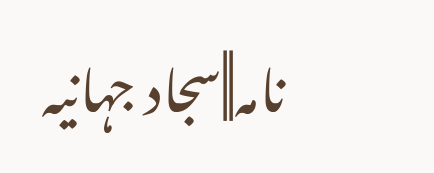نامہ||سجاد جہانیہ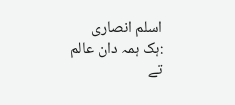اسلم انصاری :ہک ہمہ دان عالم تے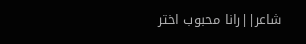شاعر||رانا محبوب اختر